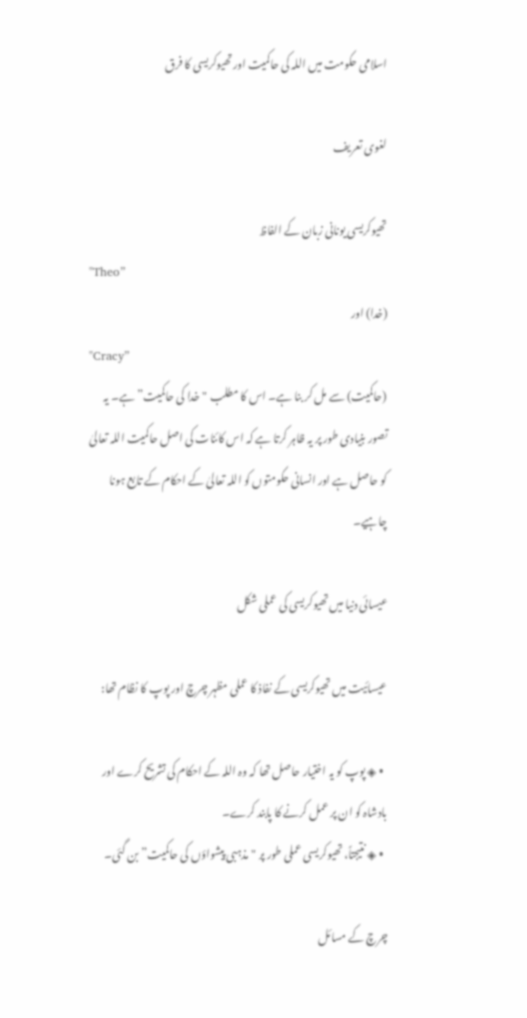اسلامی حکومت میں اللہ کی حاکمیت اور تھیوکریسی کا فرق

لغوی تعریف

تھیوکریسی یونانی زبان کے الفاظ
"Theo”
(خدا) اور
"Cracy”
(حاکمیت) سے مل کر بنا ہے۔ اس کا مطلب "خدا کی حاکمیت” ہے۔ یہ تصور بنیادی طور پر یہ ظاہر کرتا ہے کہ اس کائنات کی اصل حاکمیت اللہ تعالیٰ کو حاصل ہے اور انسانی حکومتوں کو اللہ تعالیٰ کے احکام کے تابع ہونا چاہیے۔

عیسائی دنیا میں تھیوکریسی کی عملی شکل

عیسائیت میں تھیوکریسی کے نفاذ کا عملی مظہر چرچ اور پوپ کا نظام تھا:

  • ◈ پوپ کو یہ اختیار حاصل تھا کہ وہ اللہ کے احکام کی تشریح کرے اور بادشاہ کو ان پر عمل کرنے کا پابند کرے۔
  • ◈ نتیجتاً، تھیوکریسی عملی طور پر "مذہبی پیشواؤں کی حاکمیت” بن گئی۔

چرچ کے مسائل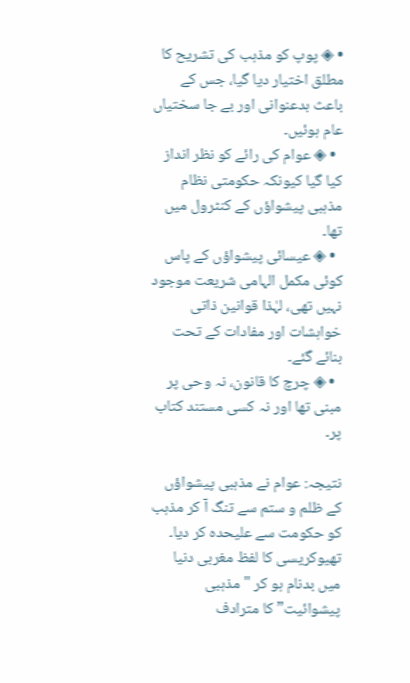• ◈ پوپ کو مذہب کی تشریح کا مطلق اختیار دیا گیا، جس کے باعث بدعنوانی اور بے جا سختیاں عام ہوئیں۔
  • ◈ عوام کی رائے کو نظر انداز کیا گیا کیونکہ حکومتی نظام مذہبی پیشواؤں کے کنٹرول میں تھا۔
  • ◈ عیسائی پیشواؤں کے پاس کوئی مکمل الہامی شریعت موجود نہیں تھی، لہٰذا قوانین ذاتی خواہشات اور مفادات کے تحت بنائے گئے۔
  • ◈ چرچ کا قانون، نہ وحی پر مبنی تھا اور نہ کسی مستند کتاب پر۔

نتیجہ: عوام نے مذہبی پیشواؤں کے ظلم و ستم سے تنگ آ کر مذہب کو حکومت سے علیحدہ کر دیا۔ تھیوکریسی کا لفظ مغربی دنیا میں بدنام ہو کر "مذہبی پیشوائیت” کا مترادف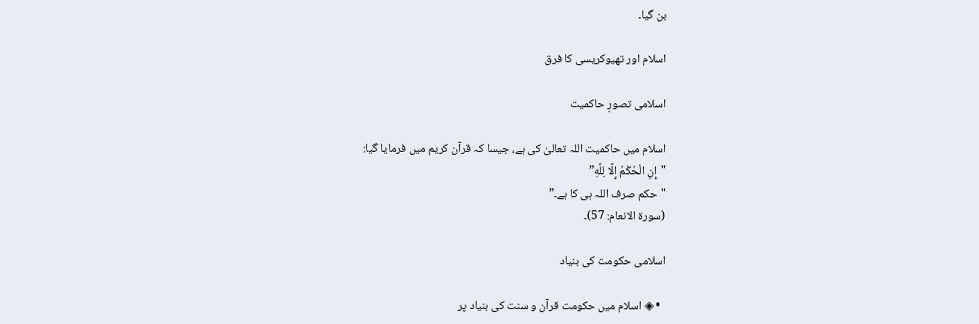بن گیا۔

اسلام اور تھیوکریسی کا فرق

اسلامی تصورِ حاکمیت

اسلام میں حاکمیت اللہ تعالیٰ کی ہے، جیسا کہ قرآن کریم میں فرمایا گیا:
"إِنِ الْحُكْمُ إِلَّا لِلَّهِ”
"حکم صرف اللہ ہی کا ہے۔”
(سورۃ الانعام: 57)۔

اسلامی حکومت کی بنیاد

  • ◈ اسلام میں حکومت قرآن و سنت کی بنیاد پر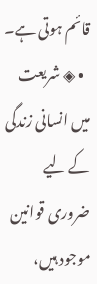قائم ہوتی ہے۔
  • ◈ شریعت میں انسانی زندگی کے لیے ضروری قوانین موجود ہیں،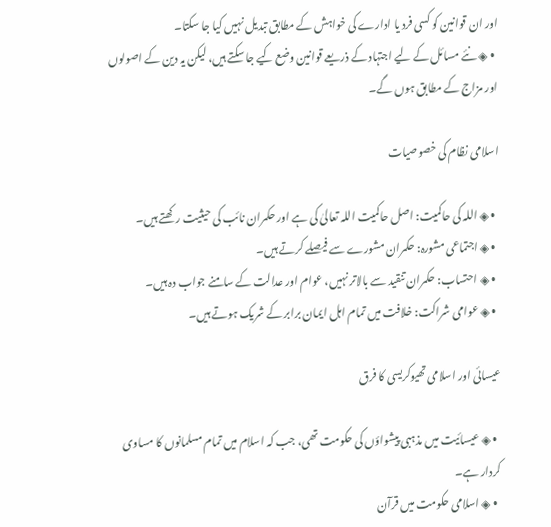اور ان قوانین کو کسی فرد یا ادارے کی خواہش کے مطابق تبدیل نہیں کیا جا سکتا۔
  • ◈ نئے مسائل کے لیے اجتہاد کے ذریعے قوانین وضع کیے جا سکتے ہیں، لیکن یہ دین کے اصولوں اور مزاج کے مطابق ہوں گے۔

اسلامی نظام کی خصوصیات

  • ◈ اللہ کی حاکمیت: اصل حاکمیت اللہ تعالیٰ کی ہے اور حکمران نائب کی حیثیت رکھتے ہیں۔
  • ◈ اجتماعی مشورہ: حکمران مشورے سے فیصلے کرتے ہیں۔
  • ◈ احتساب: حکمران تنقید سے بالاتر نہیں، عوام اور عدالت کے سامنے جواب دہ ہیں۔
  • ◈ عوامی شراکت: خلافت میں تمام اہل ایمان برابر کے شریک ہوتے ہیں۔

عیسائی اور اسلامی تھیوکریسی کا فرق

  • ◈ عیسائیت میں مذہبی پیشواؤں کی حکومت تھی، جب کہ اسلام میں تمام مسلمانوں کا مساوی کردار ہے۔
  • ◈ اسلامی حکومت میں قرآن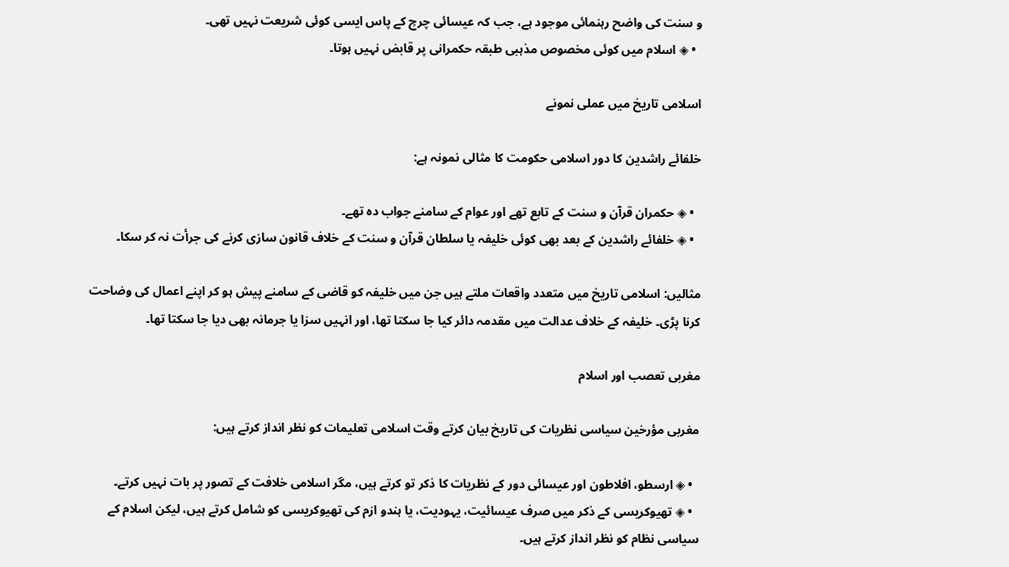و سنت کی واضح رہنمائی موجود ہے، جب کہ عیسائی چرچ کے پاس ایسی کوئی شریعت نہیں تھی۔
  • ◈ اسلام میں کوئی مخصوص مذہبی طبقہ حکمرانی پر قابض نہیں ہوتا۔

اسلامی تاریخ میں عملی نمونے

خلفائے راشدین کا دور اسلامی حکومت کا مثالی نمونہ ہے:

  • ◈ حکمران قرآن و سنت کے تابع تھے اور عوام کے سامنے جواب دہ تھے۔
  • ◈ خلفائے راشدین کے بعد بھی کوئی خلیفہ یا سلطان قرآن و سنت کے خلاف قانون سازی کرنے کی جرأت نہ کر سکا۔

مثالیں: اسلامی تاریخ میں متعدد واقعات ملتے ہیں جن میں خلیفہ کو قاضی کے سامنے پیش ہو کر اپنے اعمال کی وضاحت کرنا پڑی۔ خلیفہ کے خلاف عدالت میں مقدمہ دائر کیا جا سکتا تھا، اور انہیں سزا یا جرمانہ بھی دیا جا سکتا تھا۔

مغربی تعصب اور اسلام

مغربی مؤرخین سیاسی نظریات کی تاریخ بیان کرتے وقت اسلامی تعلیمات کو نظر انداز کرتے ہیں:

  • ◈ ارسطو، افلاطون اور عیسائی دور کے نظریات کا ذکر تو کرتے ہیں، مگر اسلامی خلافت کے تصور پر بات نہیں کرتے۔
  • ◈ تھیوکریسی کے ذکر میں صرف عیسائیت، یہودیت، یا ہندو ازم کی تھیوکریسی کو شامل کرتے ہیں، لیکن اسلام کے سیاسی نظام کو نظر انداز کرتے ہیں۔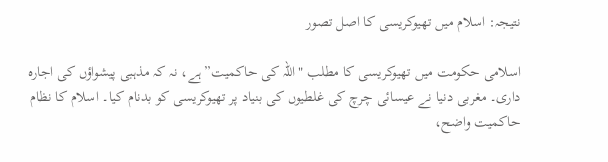نتیجہ: اسلام میں تھیوکریسی کا اصل تصور

اسلامی حکومت میں تھیوکریسی کا مطلب "اللہ کی حاکمیت” ہے، نہ کہ مذہبی پیشواؤں کی اجارہ داری۔ مغربی دنیا نے عیسائی چرچ کی غلطیوں کی بنیاد پر تھیوکریسی کو بدنام کیا۔ اسلام کا نظام حاکمیت واضح،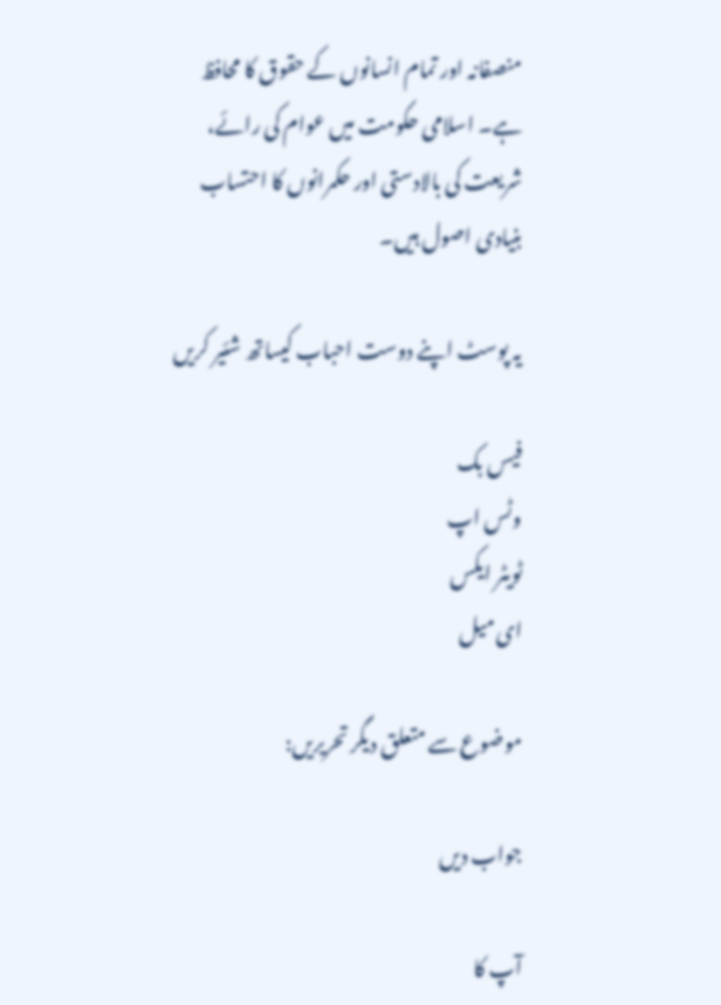منصفانہ اور تمام انسانوں کے حقوق کا محافظ ہے۔ اسلامی حکومت میں عوام کی رائے، شریعت کی بالادستی اور حکمرانوں کا احتساب بنیادی اصول ہیں۔

یہ پوسٹ اپنے دوست احباب کیساتھ شئیر کریں

فیس بک
وٹس اپ
ٹویٹر ایکس
ای میل

موضوع سے متعلق دیگر تحریریں:

جواب دیں

آپ کا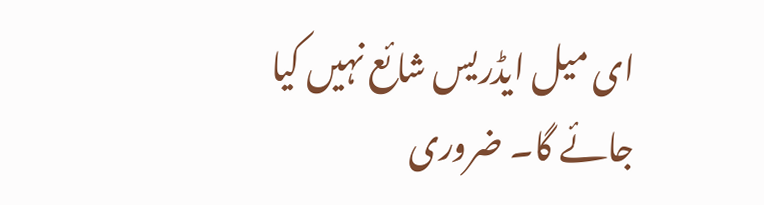ای میل ایڈریس شائع نہیں کیا جائے گا۔ ضروری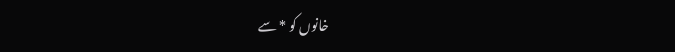خانوں کو * سے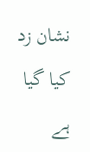نشان زد کیا گیا ہے